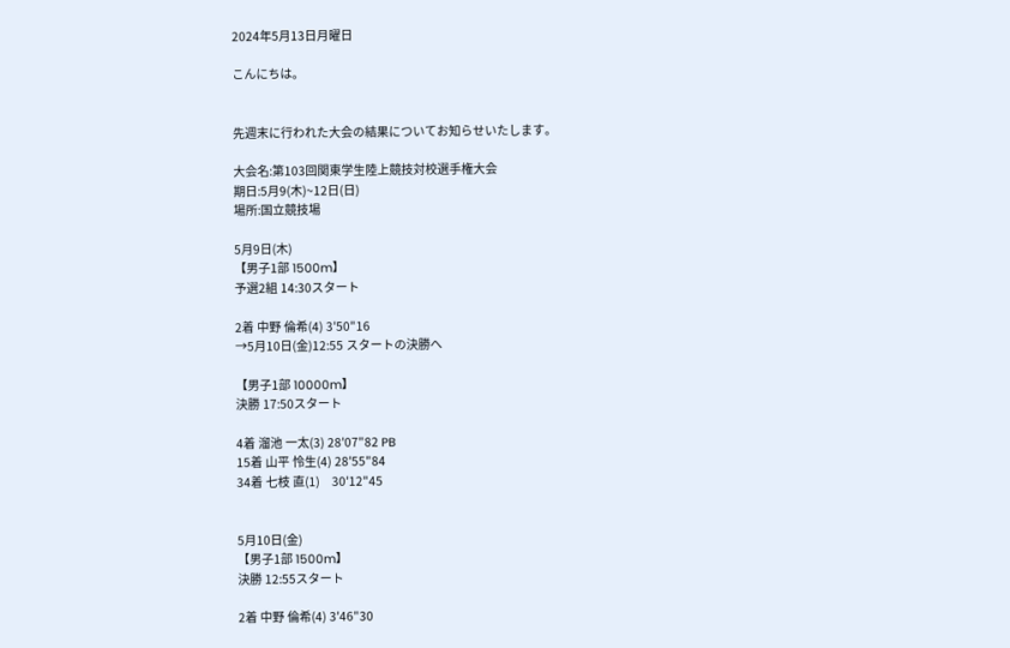2024年5月13日月曜日

こんにちは。


先週末に行われた大会の結果についてお知らせいたします。

大会名:第103回関東学生陸上競技対校選手権大会
期日:5月9(木)~12日(日)
場所:国立競技場

5月9日(木)
【男子1部 1500m】
予選2組 14:30スタート

2着 中野 倫希(4) 3'50"16
→5月10日(金)12:55 スタートの決勝へ

【男子1部 10000m】
決勝 17:50スタート

4着 溜池 一太(3) 28'07"82 PB
15着 山平 怜生(4) 28'55"84
34着 七枝 直(1)    30'12"45


5月10日(金)
【男子1部 1500m】
決勝 12:55スタート

2着 中野 倫希(4) 3'46"30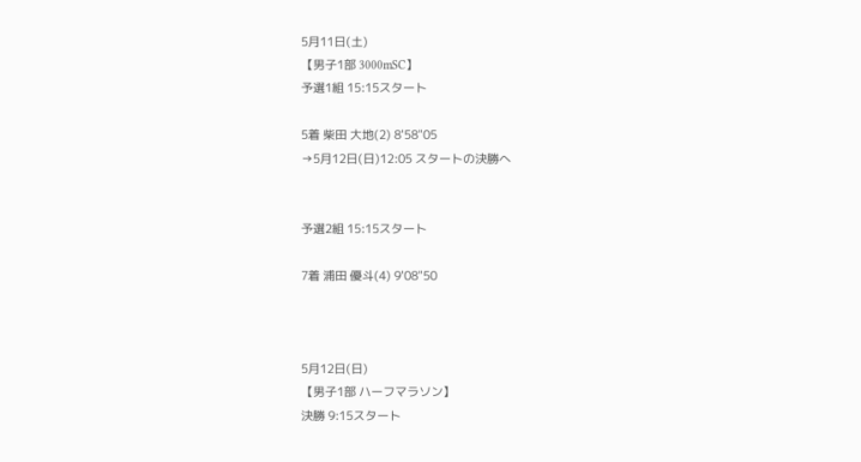5月11日(土)
【男子1部 3000mSC】
予選1組 15:15スタート

5着 柴田 大地(2) 8'58"05
→5月12日(日)12:05 スタートの決勝へ


予選2組 15:15スタート

7着 浦田 優斗(4) 9'08"50



5月12日(日)
【男子1部 ハーフマラソン】
決勝 9:15スタート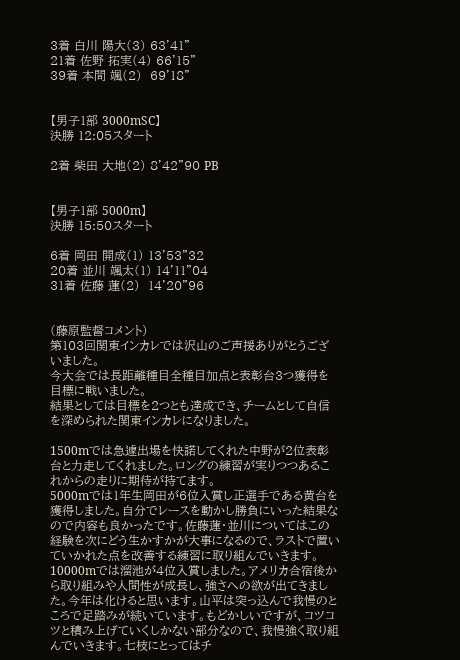3着 白川 陽大(3) 63'41"
21着 佐野 拓実(4) 66'15"
39着 本間 颯(2)  69'18"


【男子1部 3000mSC】
決勝 12:05スタート

2着 柴田 大地(2) 8'42"90 PB


【男子1部 5000m】
決勝 15:50スタート

6着 岡田 開成(1) 13'53"32
20着 並川 颯太(1) 14'11"04
31着 佐藤 蓮(2)  14'20"96


(藤原監督コメント)
第103回関東インカレでは沢山のご声援ありがとうございました。
今大会では長距離種目全種目加点と表彰台3つ獲得を目標に戦いました。
結果としては目標を2つとも達成でき、チームとして自信を深められた関東インカレになりました。

1500mでは急遽出場を快諾してくれた中野が2位表彰台と力走してくれました。ロングの練習が実りつつあるこれからの走りに期待が持てます。
5000mでは1年生岡田が6位入賞し正選手である黄台を獲得しました。自分でレースを動かし勝負にいった結果なので内容も良かったです。佐藤蓮・並川についてはこの経験を次にどう生かすかが大事になるので、ラストで置いていかれた点を改善する練習に取り組んでいきます。
10000mでは溜池が4位入賞しました。アメリカ合宿後から取り組みや人間性が成長し、強さへの欲が出てきました。今年は化けると思います。山平は突っ込んで我慢のところで足踏みが続いています。もどかしいですが、コツコツと積み上げていくしかない部分なので、我慢強く取り組んでいきます。七枝にとってはチ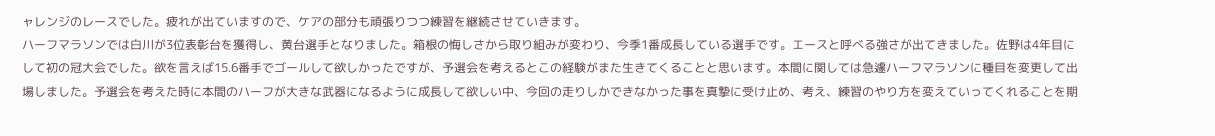ャレンジのレースでした。疲れが出ていますので、ケアの部分も頑張りつつ練習を継続させていきます。
ハーフマラソンでは白川が3位表彰台を獲得し、黄台選手となりました。箱根の悔しさから取り組みが変わり、今季1番成長している選手です。エースと呼べる強さが出てきました。佐野は4年目にして初の冠大会でした。欲を言えば15.6番手でゴールして欲しかったですが、予選会を考えるとこの経験がまた生きてくることと思います。本間に関しては急遽ハーフマラソンに種目を変更して出場しました。予選会を考えた時に本間のハーフが大きな武器になるように成長して欲しい中、今回の走りしかできなかった事を真摯に受け止め、考え、練習のやり方を変えていってくれることを期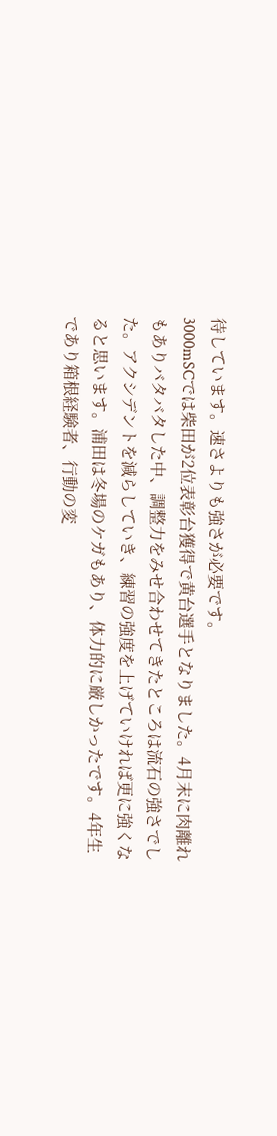待しています。速さよりも強さが必要です。
3000mSCでは柴田が2位表彰台獲得で黄台選手となりました。4月末に肉離れもありバタバタした中、調整力をみせ合わせてきたところは流石の強さでした。アクシデントを減らしていき、練習の強度を上げていければ更に強くなると思います。浦田は冬場のケガもあり、体力的に厳しかったです。4年生であり箱根経験者、行動の変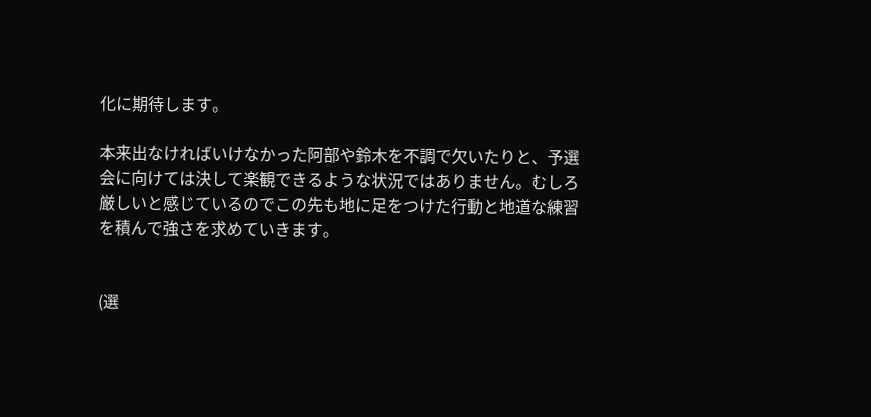化に期待します。

本来出なければいけなかった阿部や鈴木を不調で欠いたりと、予選会に向けては決して楽観できるような状況ではありません。むしろ厳しいと感じているのでこの先も地に足をつけた行動と地道な練習を積んで強さを求めていきます。


(選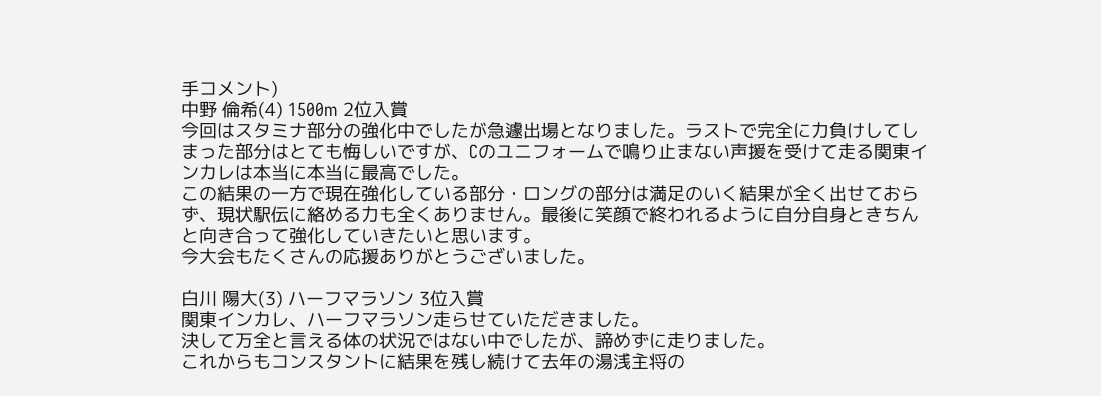手コメント)
中野 倫希(4) 1500m 2位入賞
今回はスタミナ部分の強化中でしたが急遽出場となりました。ラストで完全に力負けしてしまった部分はとても悔しいですが、Cのユニフォームで鳴り止まない声援を受けて走る関東インカレは本当に本当に最高でした。
この結果の一方で現在強化している部分・ロングの部分は満足のいく結果が全く出せておらず、現状駅伝に絡める力も全くありません。最後に笑顔で終われるように自分自身ときちんと向き合って強化していきたいと思います。
今大会もたくさんの応援ありがとうございました。

白川 陽大(3) ハーフマラソン 3位入賞
関東インカレ、ハーフマラソン走らせていただきました。
決して万全と言える体の状況ではない中でしたが、諦めずに走りました。
これからもコンスタントに結果を残し続けて去年の湯浅主将の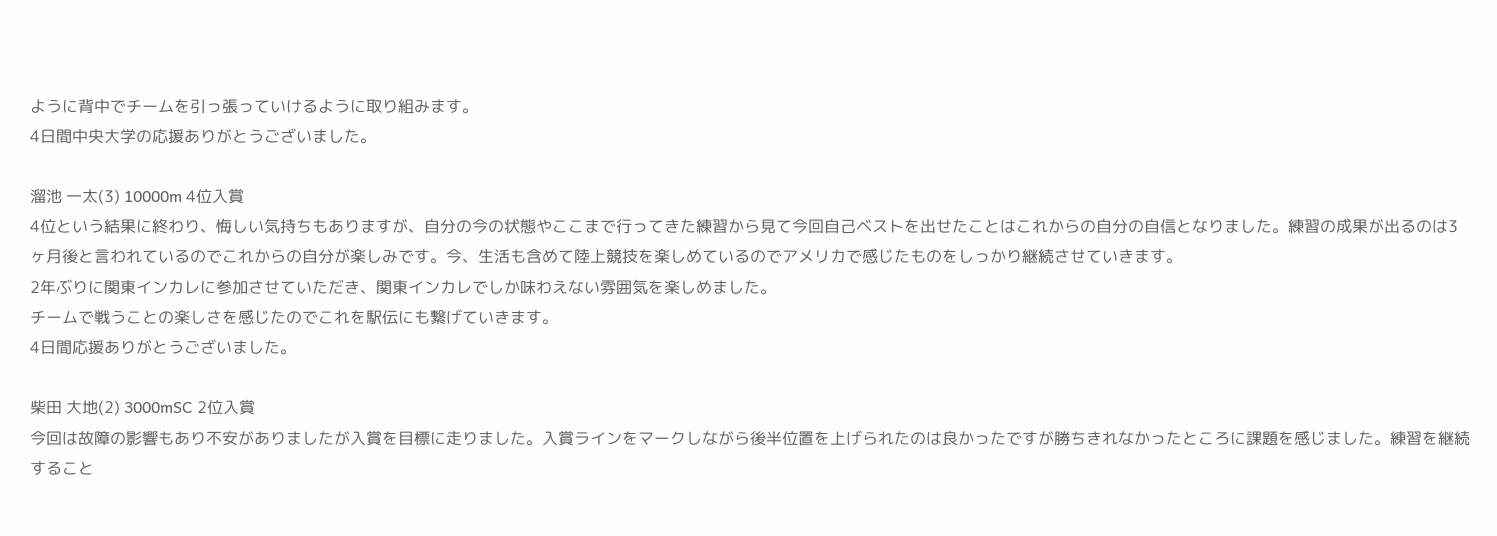ように背中でチームを引っ張っていけるように取り組みます。
4日間中央大学の応援ありがとうございました。

溜池 一太(3) 10000m 4位入賞
4位という結果に終わり、悔しい気持ちもありますが、自分の今の状態やここまで行ってきた練習から見て今回自己ベストを出せたことはこれからの自分の自信となりました。練習の成果が出るのは3ヶ月後と言われているのでこれからの自分が楽しみです。今、生活も含めて陸上競技を楽しめているのでアメリカで感じたものをしっかり継続させていきます。
2年ぶりに関東インカレに参加させていただき、関東インカレでしか味わえない雰囲気を楽しめました。
チームで戦うことの楽しさを感じたのでこれを駅伝にも繋げていきます。
4日間応援ありがとうございました。

柴田 大地(2) 3000mSC 2位入賞
今回は故障の影響もあり不安がありましたが入賞を目標に走りました。入賞ラインをマークしながら後半位置を上げられたのは良かったですが勝ちきれなかったところに課題を感じました。練習を継続すること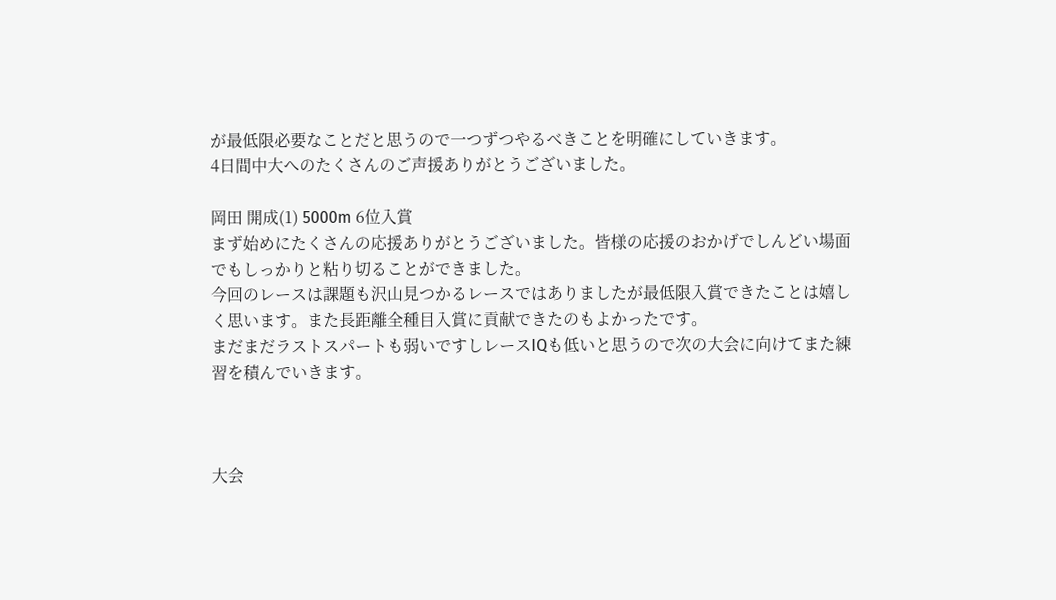が最低限必要なことだと思うので一つずつやるべきことを明確にしていきます。
4日間中大へのたくさんのご声援ありがとうございました。

岡田 開成(1) 5000m 6位入賞
まず始めにたくさんの応援ありがとうございました。皆様の応援のおかげでしんどい場面でもしっかりと粘り切ることができました。
今回のレースは課題も沢山見つかるレースではありましたが最低限入賞できたことは嬉しく思います。また長距離全種目入賞に貢献できたのもよかったです。
まだまだラストスパートも弱いですしレースIQも低いと思うので次の大会に向けてまた練習を積んでいきます。



大会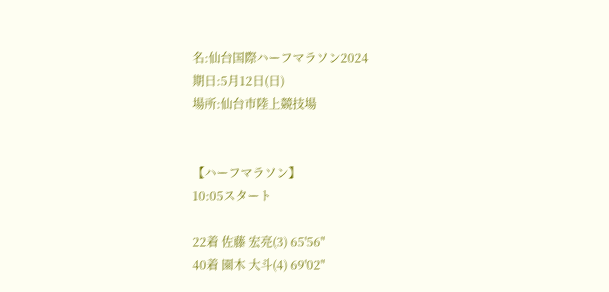名:仙台国際ハーフマラソン2024
期日:5月12日(日)
場所:仙台市陸上競技場


【ハーフマラソン】
10:05スタート

22着 佐藤 宏亮(3) 65'56"
40着 園木 大斗(4) 69'02"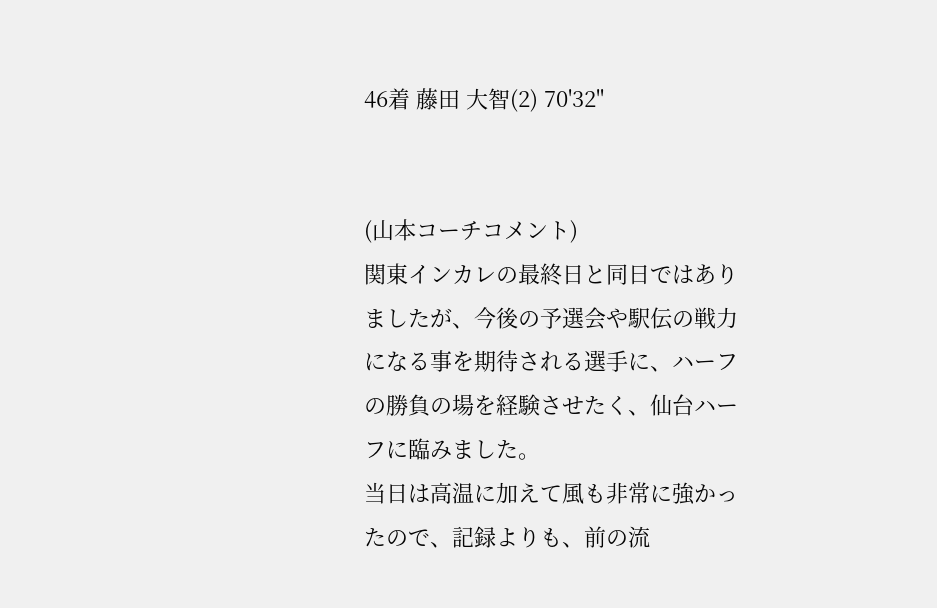46着 藤田 大智(2) 70'32"


(山本コーチコメント)
関東インカレの最終日と同日ではありましたが、今後の予選会や駅伝の戦力になる事を期待される選手に、ハーフの勝負の場を経験させたく、仙台ハーフに臨みました。
当日は高温に加えて風も非常に強かったので、記録よりも、前の流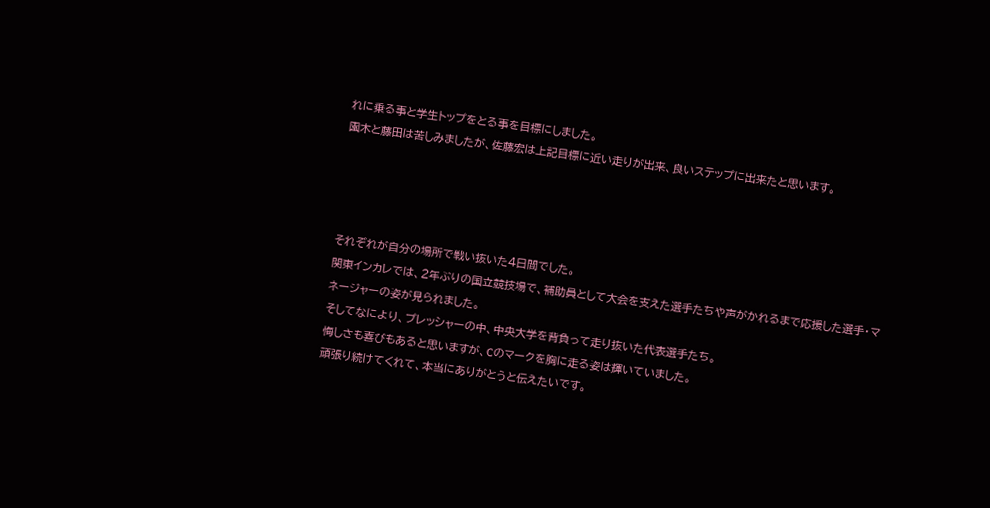れに乗る事と学生トップをとる事を目標にしました。
園木と藤田は苦しみましたが、佐藤宏は上記目標に近い走りが出来、良いステップに出来たと思います。




それぞれが自分の場所で戦い抜いた4日間でした。
関東インカレでは、2年ぶりの国立競技場で、補助員として大会を支えた選手たちや声がかれるまで応援した選手・マネージャーの姿が見られました。
そしてなにより、プレッシャーの中、中央大学を背負って走り抜いた代表選手たち。
悔しさも喜びもあると思いますが、Cのマークを胸に走る姿は輝いていました。
頑張り続けてくれて、本当にありがとうと伝えたいです。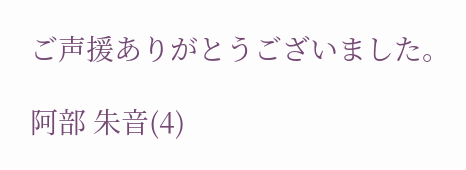ご声援ありがとうございました。

阿部 朱音(4)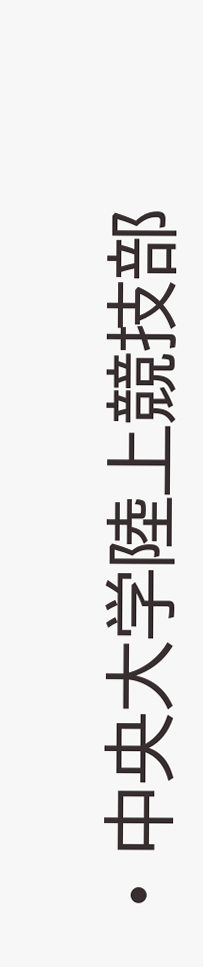• 中央大学陸上競技部